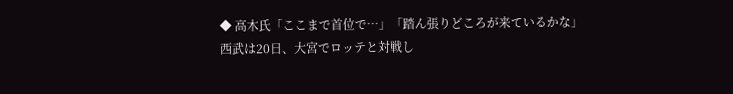◆ 高木氏「ここまで首位で…」「踏ん張りどころが来ているかな」
西武は20日、大宮でロッテと対戦し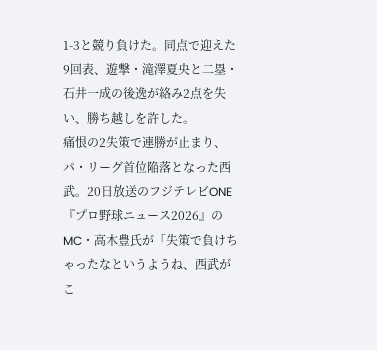1-3と競り負けた。同点で迎えた9回表、遊撃・滝澤夏央と二塁・石井一成の後逸が絡み2点を失い、勝ち越しを許した。
痛恨の2失策で連勝が止まり、パ・リーグ首位陥落となった西武。20日放送のフジテレビONE『プロ野球ニュース2026』のMC・高木豊氏が「失策で負けちゃったなというようね、西武がこ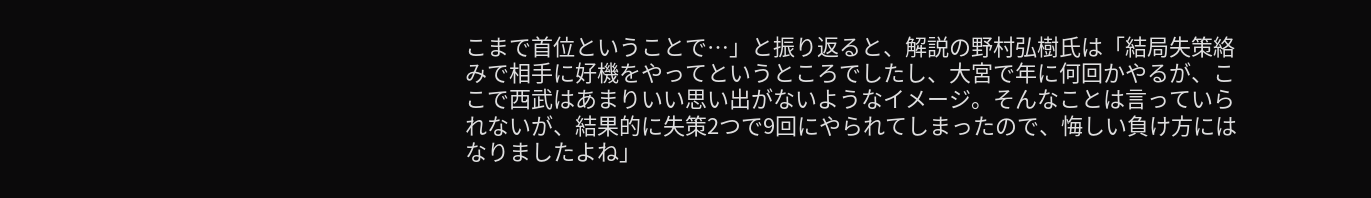こまで首位ということで…」と振り返ると、解説の野村弘樹氏は「結局失策絡みで相手に好機をやってというところでしたし、大宮で年に何回かやるが、ここで西武はあまりいい思い出がないようなイメージ。そんなことは言っていられないが、結果的に失策2つで9回にやられてしまったので、悔しい負け方にはなりましたよね」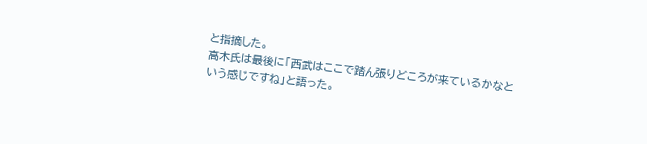と指摘した。
高木氏は最後に「西武はここで踏ん張りどころが来ているかなという感じですね」と語った。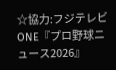☆協力:フジテレビONE『プロ野球ニュース2026』